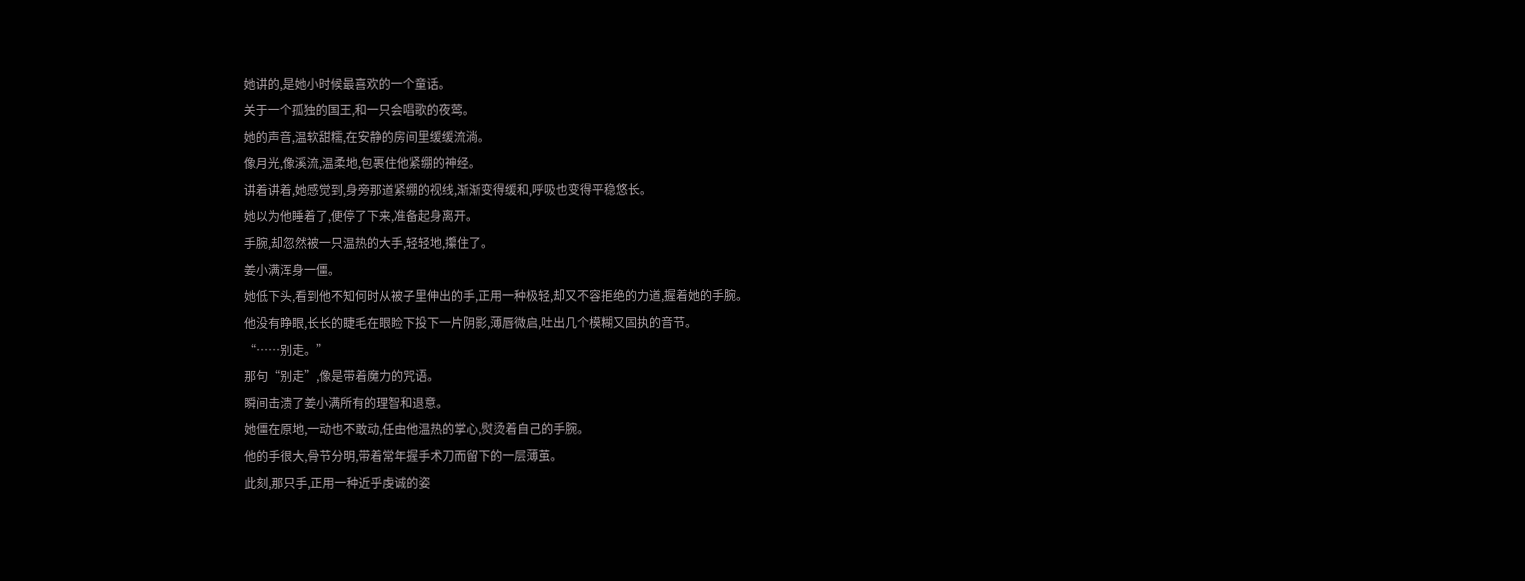她讲的,是她小时候最喜欢的一个童话。
关于一个孤独的国王,和一只会唱歌的夜莺。
她的声音,温软甜糯,在安静的房间里缓缓流淌。
像月光,像溪流,温柔地,包裹住他紧绷的神经。
讲着讲着,她感觉到,身旁那道紧绷的视线,渐渐变得缓和,呼吸也变得平稳悠长。
她以为他睡着了,便停了下来,准备起身离开。
手腕,却忽然被一只温热的大手,轻轻地,攥住了。
姜小满浑身一僵。
她低下头,看到他不知何时从被子里伸出的手,正用一种极轻,却又不容拒绝的力道,握着她的手腕。
他没有睁眼,长长的睫毛在眼睑下投下一片阴影,薄唇微启,吐出几个模糊又固执的音节。
“……别走。”
那句“别走”,像是带着魔力的咒语。
瞬间击溃了姜小满所有的理智和退意。
她僵在原地,一动也不敢动,任由他温热的掌心,熨烫着自己的手腕。
他的手很大,骨节分明,带着常年握手术刀而留下的一层薄茧。
此刻,那只手,正用一种近乎虔诚的姿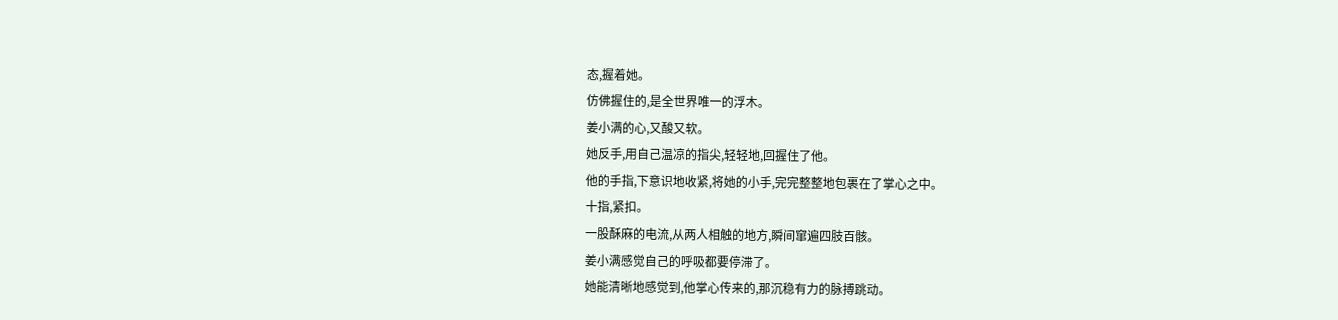态,握着她。
仿佛握住的,是全世界唯一的浮木。
姜小满的心,又酸又软。
她反手,用自己温凉的指尖,轻轻地,回握住了他。
他的手指,下意识地收紧,将她的小手,完完整整地包裹在了掌心之中。
十指,紧扣。
一股酥麻的电流,从两人相触的地方,瞬间窜遍四肢百骸。
姜小满感觉自己的呼吸都要停滞了。
她能清晰地感觉到,他掌心传来的,那沉稳有力的脉搏跳动。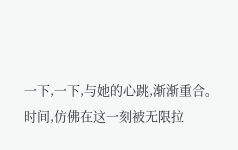一下,一下,与她的心跳,渐渐重合。
时间,仿佛在这一刻被无限拉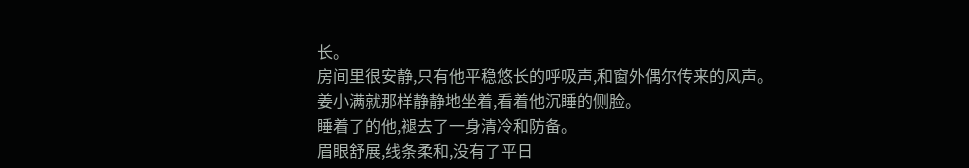长。
房间里很安静,只有他平稳悠长的呼吸声,和窗外偶尔传来的风声。
姜小满就那样静静地坐着,看着他沉睡的侧脸。
睡着了的他,褪去了一身清冷和防备。
眉眼舒展,线条柔和,没有了平日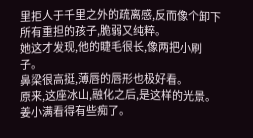里拒人于千里之外的疏离感,反而像个卸下所有重担的孩子,脆弱又纯粹。
她这才发现,他的睫毛很长,像两把小刷子。
鼻梁很高挺,薄唇的唇形也极好看。
原来,这座冰山,融化之后,是这样的光景。
姜小满看得有些痴了。